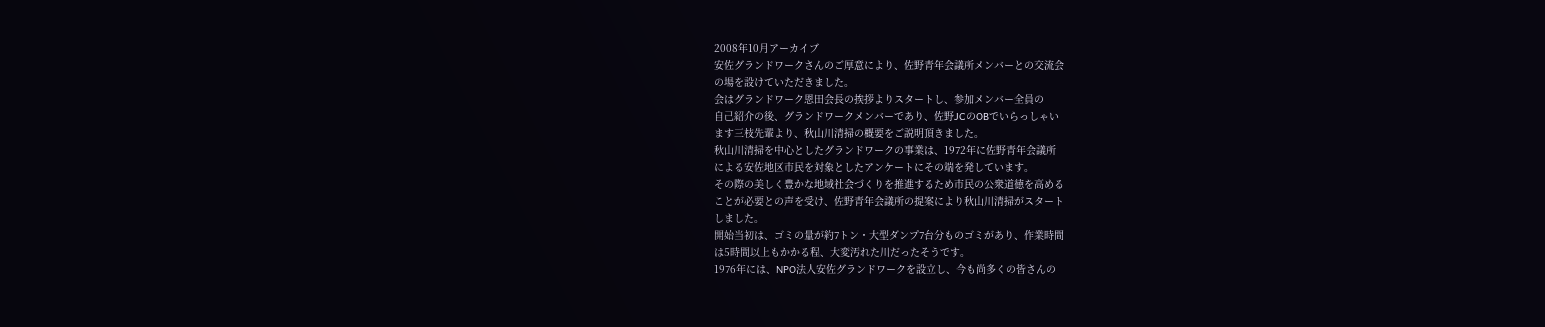2008年10月アーカイブ
安佐グランドワークさんのご厚意により、佐野青年会議所メンバーとの交流会
の場を設けていただきました。
会はグランドワーク恩田会長の挨拶よりスタートし、参加メンバー全員の
自己紹介の後、グランドワークメンバーであり、佐野JCのOBでいらっしゃい
ます三枝先輩より、秋山川清掃の概要をご説明頂きました。
秋山川清掃を中心としたグランドワークの事業は、1972年に佐野青年会議所
による安佐地区市民を対象としたアンケートにその端を発しています。
その際の美しく豊かな地域社会づくりを推進するため市民の公衆道徳を高める
ことが必要との声を受け、佐野青年会議所の提案により秋山川清掃がスタート
しました。
開始当初は、ゴミの量が約7トン・大型ダンプ7台分ものゴミがあり、作業時間
は5時間以上もかかる程、大変汚れた川だったそうです。
1976年には、NPO法人安佐グランドワークを設立し、今も尚多くの皆さんの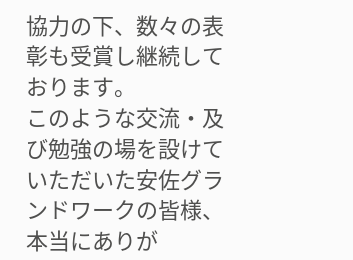協力の下、数々の表彰も受賞し継続しております。
このような交流・及び勉強の場を設けていただいた安佐グランドワークの皆様、
本当にありが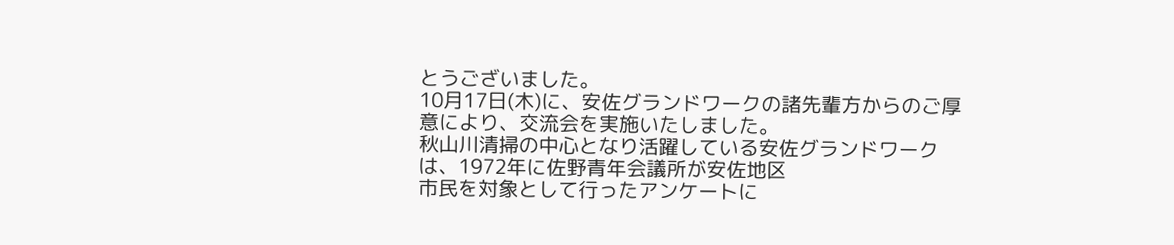とうございました。
10月17日(木)に、安佐グランドワークの諸先輩方からのご厚意により、交流会を実施いたしました。
秋山川清掃の中心となり活躍している安佐グランドワークは、1972年に佐野青年会議所が安佐地区
市民を対象として行ったアンケートに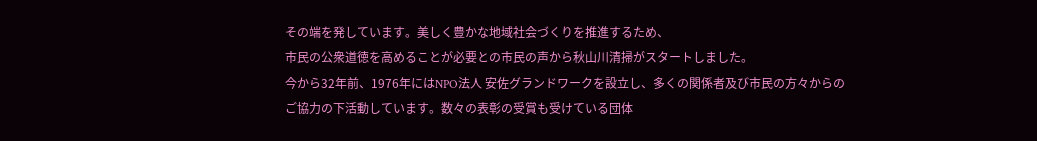その端を発しています。美しく豊かな地域社会づくりを推進するため、
市民の公衆道徳を高めることが必要との市民の声から秋山川清掃がスタートしました。
今から32年前、1976年にはNPO法人 安佐グランドワークを設立し、多くの関係者及び市民の方々からの
ご協力の下活動しています。数々の表彰の受賞も受けている団体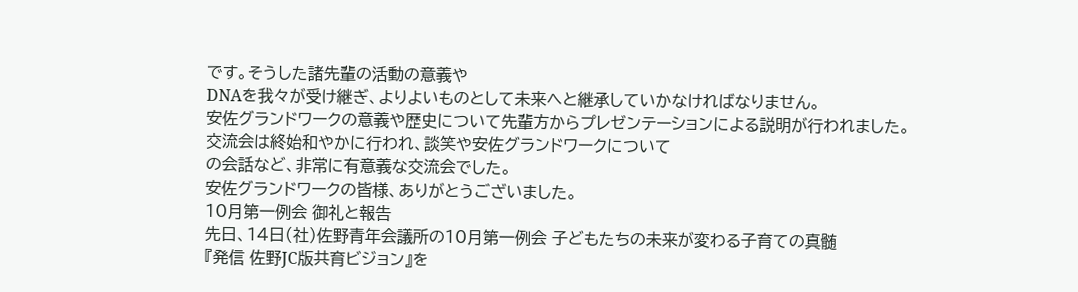です。そうした諸先輩の活動の意義や
DNAを我々が受け継ぎ、よりよいものとして未来へと継承していかなければなりません。
安佐グランドワークの意義や歴史について先輩方からプレゼンテーションによる説明が行われました。
交流会は終始和やかに行われ、談笑や安佐グランドワークについて
の会話など、非常に有意義な交流会でした。
安佐グランドワークの皆様、ありがとうございました。
10月第一例会 御礼と報告
先日、14日(社)佐野青年会議所の10月第一例会 子どもたちの未来が変わる子育ての真髄
『発信 佐野JC版共育ビジョン』を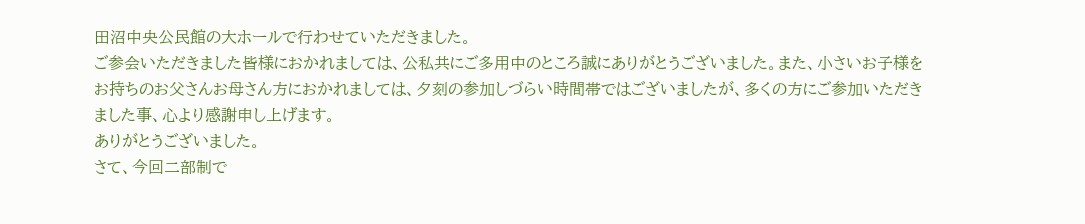田沼中央公民館の大ホールで行わせていただきました。
ご参会いただきました皆様におかれましては、公私共にご多用中のところ誠にありがとうございました。また、小さいお子様をお持ちのお父さんお母さん方におかれましては、夕刻の参加しづらい時間帯ではございましたが、多くの方にご参加いただきました事、心より感謝申し上げます。
ありがとうございました。
さて、今回二部制で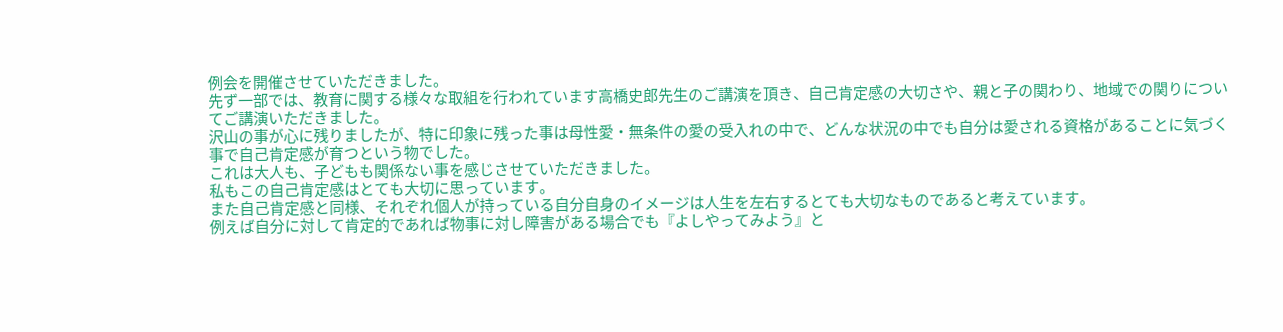例会を開催させていただきました。
先ず一部では、教育に関する様々な取組を行われています高橋史郎先生のご講演を頂き、自己肯定感の大切さや、親と子の関わり、地域での関りについてご講演いただきました。
沢山の事が心に残りましたが、特に印象に残った事は母性愛・無条件の愛の受入れの中で、どんな状況の中でも自分は愛される資格があることに気づく事で自己肯定感が育つという物でした。
これは大人も、子どもも関係ない事を感じさせていただきました。
私もこの自己肯定感はとても大切に思っています。
また自己肯定感と同様、それぞれ個人が持っている自分自身のイメージは人生を左右するとても大切なものであると考えています。
例えば自分に対して肯定的であれば物事に対し障害がある場合でも『よしやってみよう』と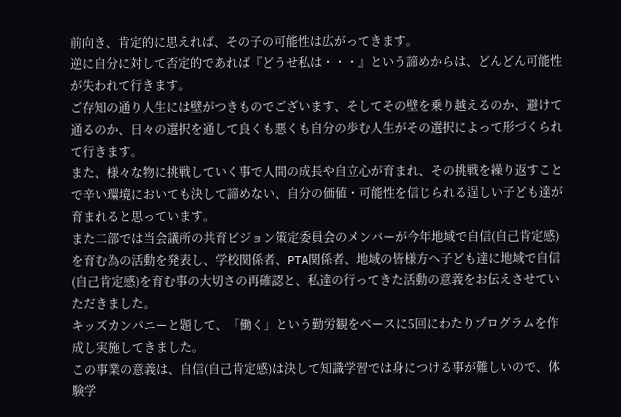前向き、肯定的に思えれば、その子の可能性は広がってきます。
逆に自分に対して否定的であれば『どうせ私は・・・』という諦めからは、どんどん可能性が失われて行きます。
ご存知の通り人生には壁がつきものでございます、そしてその壁を乗り越えるのか、避けて通るのか、日々の選択を通して良くも悪くも自分の歩む人生がその選択によって形づくられて行きます。
また、様々な物に挑戦していく事で人間の成長や自立心が育まれ、その挑戦を繰り返すことで辛い環境においても決して諦めない、自分の価値・可能性を信じられる逞しい子ども達が育まれると思っています。
また二部では当会議所の共育ビジョン策定委員会のメンバーが今年地域で自信(自己肯定感)を育む為の活動を発表し、学校関係者、PTA関係者、地域の皆様方へ子ども達に地域で自信(自己肯定感)を育む事の大切さの再確認と、私達の行ってきた活動の意義をお伝えさせていただきました。
キッズカンパニーと題して、「働く」という勤労観をベースに5回にわたりプログラムを作成し実施してきました。
この事業の意義は、自信(自己肯定感)は決して知識学習では身につける事が難しいので、体験学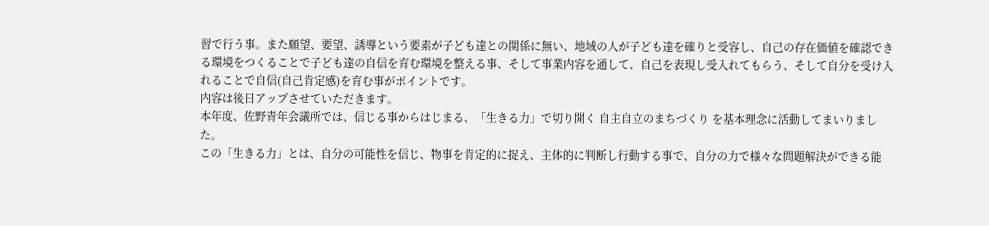習で行う事。また願望、要望、誘導という要素が子ども達との関係に無い、地域の人が子ども達を確りと受容し、自己の存在価値を確認できる環境をつくることで子ども達の自信を育む環境を整える事、そして事業内容を通して、自己を表現し受入れてもらう、そして自分を受け入れることで自信(自己肯定感)を育む事がポイントです。
内容は後日アップさせていただきます。
本年度、佐野青年会議所では、信じる事からはじまる、「生きる力」で切り開く 自主自立のまちづくり を基本理念に活動してまいりました。
この「生きる力」とは、自分の可能性を信じ、物事を肯定的に捉え、主体的に判断し行動する事で、自分の力で様々な問題解決ができる能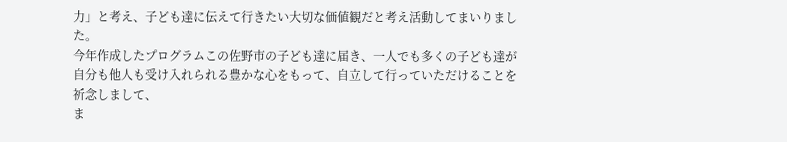力」と考え、子ども達に伝えて行きたい大切な価値観だと考え活動してまいりました。
今年作成したプログラムこの佐野市の子ども達に届き、一人でも多くの子ども達が自分も他人も受け入れられる豊かな心をもって、自立して行っていただけることを祈念しまして、
ま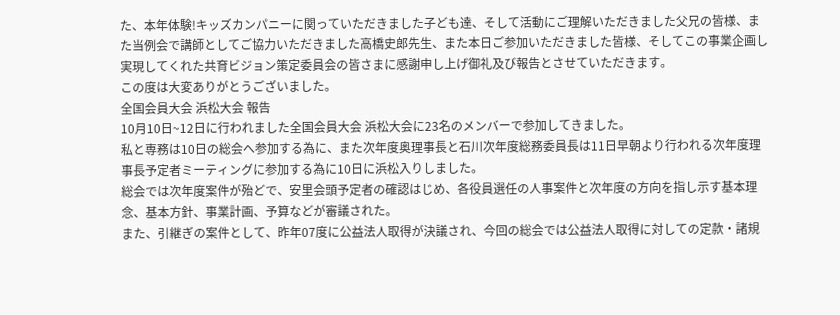た、本年体験!キッズカンパニーに関っていただきました子ども達、そして活動にご理解いただきました父兄の皆様、また当例会で講師としてご協力いただきました高橋史郎先生、また本日ご参加いただきました皆様、そしてこの事業企画し実現してくれた共育ビジョン策定委員会の皆さまに感謝申し上げ御礼及び報告とさせていただきます。
この度は大変ありがとうございました。
全国会員大会 浜松大会 報告
10月10日~12日に行われました全国会員大会 浜松大会に23名のメンバーで参加してきました。
私と専務は10日の総会へ参加する為に、また次年度奥理事長と石川次年度総務委員長は11日早朝より行われる次年度理事長予定者ミーティングに参加する為に10日に浜松入りしました。
総会では次年度案件が殆どで、安里会頭予定者の確認はじめ、各役員選任の人事案件と次年度の方向を指し示す基本理念、基本方針、事業計画、予算などが審議された。
また、引継ぎの案件として、昨年07度に公益法人取得が決議され、今回の総会では公益法人取得に対しての定款・諸規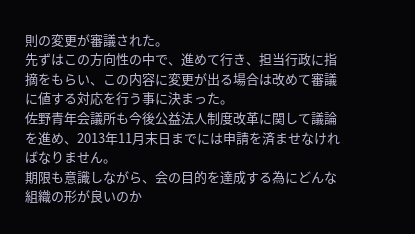則の変更が審議された。
先ずはこの方向性の中で、進めて行き、担当行政に指摘をもらい、この内容に変更が出る場合は改めて審議に値する対応を行う事に決まった。
佐野青年会議所も今後公益法人制度改革に関して議論を進め、2013年11月末日までには申請を済ませなければなりません。
期限も意識しながら、会の目的を達成する為にどんな組織の形が良いのか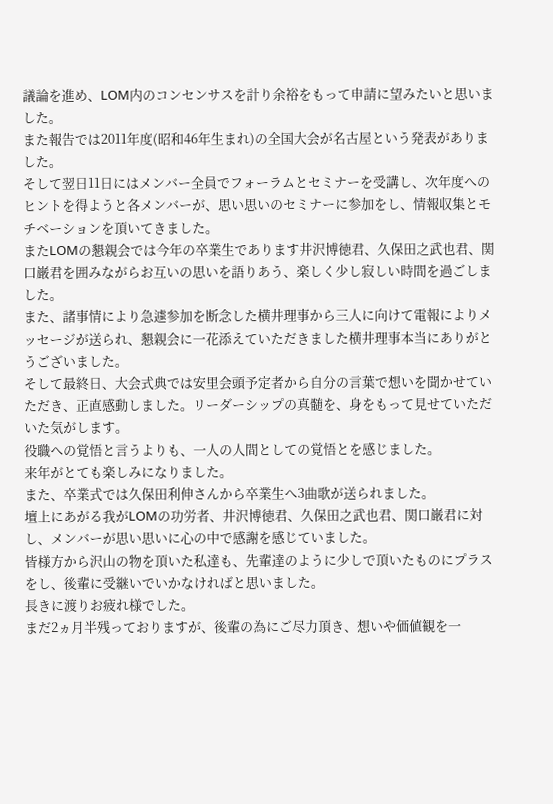議論を進め、LOM内のコンセンサスを計り余裕をもって申請に望みたいと思いました。
また報告では2011年度(昭和46年生まれ)の全国大会が名古屋という発表がありました。
そして翌日11日にはメンバー全員でフォーラムとセミナーを受講し、次年度へのヒントを得ようと各メンバーが、思い思いのセミナーに参加をし、情報収集とモチベーションを頂いてきました。
またLOMの懇親会では今年の卒業生であります井沢博徳君、久保田之武也君、関口巌君を囲みながらお互いの思いを語りあう、楽しく少し寂しい時間を過ごしました。
また、諸事情により急遽参加を断念した横井理事から三人に向けて電報によりメッセージが送られ、懇親会に一花添えていただきました横井理事本当にありがとうございました。
そして最終日、大会式典では安里会頭予定者から自分の言葉で想いを聞かせていただき、正直感動しました。リーダーシップの真髄を、身をもって見せていただいた気がします。
役職への覚悟と言うよりも、一人の人間としての覚悟とを感じました。
来年がとても楽しみになりました。
また、卒業式では久保田利伸さんから卒業生へ3曲歌が送られました。
壇上にあがる我がLOMの功労者、井沢博徳君、久保田之武也君、関口巌君に対し、メンバーが思い思いに心の中で感謝を感じていました。
皆様方から沢山の物を頂いた私達も、先輩達のように少しで頂いたものにプラスをし、後輩に受継いでいかなければと思いました。
長きに渡りお疲れ様でした。
まだ2ヵ月半残っておりますが、後輩の為にご尽力頂き、想いや価値観を一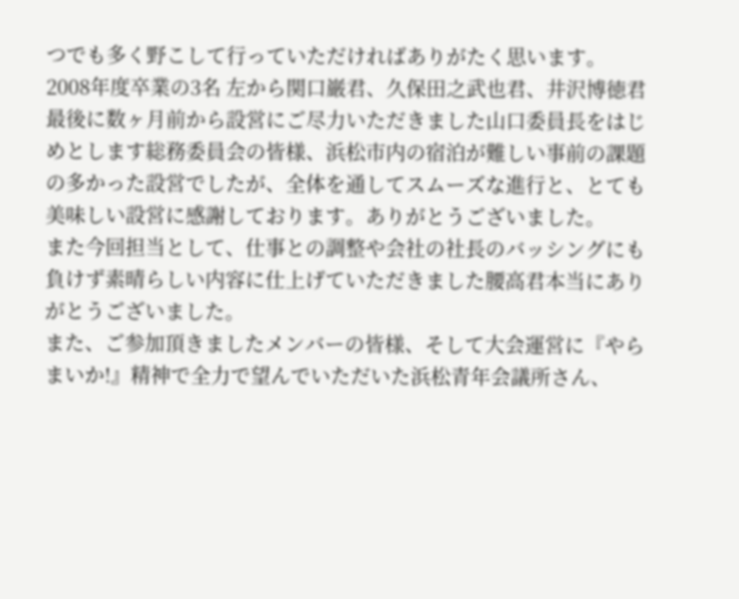つでも多く野こして行っていただければありがたく思います。
2008年度卒業の3名 左から関口巌君、久保田之武也君、井沢博徳君
最後に数ヶ月前から設営にご尽力いただきました山口委員長をはじめとします総務委員会の皆様、浜松市内の宿泊が難しい事前の課題の多かった設営でしたが、全体を通してスムーズな進行と、とても美味しい設営に感謝しております。ありがとうございました。
また今回担当として、仕事との調整や会社の社長のバッシングにも負けず素晴らしい内容に仕上げていただきました腰高君本当にありがとうございました。
また、ご参加頂きましたメンバーの皆様、そして大会運営に『やらまいか!』精神で全力で望んでいただいた浜松青年会議所さん、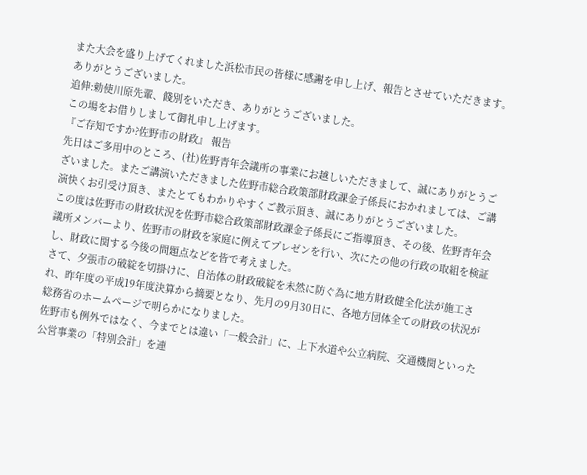また大会を盛り上げてくれました浜松市民の皆様に感謝を申し上げ、報告とさせていただきます。
ありがとうございました。
追伸:勅使川原先輩、餞別をいただき、ありがとうございました。
この場をお借りしまして御礼申し上げます。
『ご存知ですか?佐野市の財政』 報告
先日はご多用中のところ、(社)佐野青年会議所の事業にお越しいただきまして、誠にありがとうございました。またご講演いただきました佐野市総合政策部財政課金子係長におかれましては、ご講演快くお引受け頂き、またとてもわかりやすくご教示頂き、誠にありがとうございました。
この度は佐野市の財政状況を佐野市総合政策部財政課金子係長にご指導頂き、その後、佐野青年会議所メンバーより、佐野市の財政を家庭に例えてプレゼンを行い、次にたの他の行政の取組を検証し、財政に関する今後の問題点などを皆で考えました。
さて、夕張市の破綻を切掛けに、自治体の財政破綻を未然に防ぐ為に地方財政健全化法が施工され、昨年度の平成19年度決算から摘要となり、先月の9月30日に、各地方団体全ての財政の状況が総務省のホームページで明らかになりました。
佐野市も例外ではなく、今までとは違い「一般会計」に、上下水道や公立病院、交通機関といった公営事業の「特別会計」を連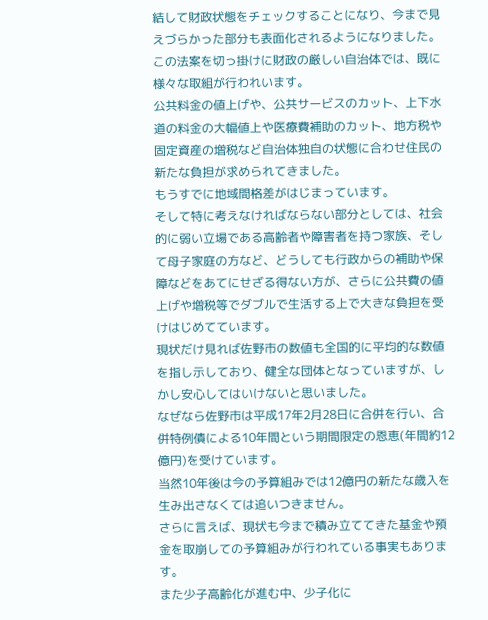結して財政状態をチェックすることになり、今まで見えづらかった部分も表面化されるようになりました。
この法案を切っ掛けに財政の厳しい自治体では、既に様々な取組が行われいます。
公共料金の値上げや、公共サービスのカット、上下水道の料金の大幅値上や医療費補助のカット、地方税や固定資産の増税など自治体独自の状態に合わせ住民の新たな負担が求められてきました。
もうすでに地域間格差がはじまっています。
そして特に考えなければならない部分としては、社会的に弱い立場である高齢者や障害者を持つ家族、そして母子家庭の方など、どうしても行政からの補助や保障などをあてにせざる得ない方が、さらに公共費の値上げや増税等でダブルで生活する上で大きな負担を受けはじめてています。
現状だけ見れば佐野市の数値も全国的に平均的な数値を指し示しており、健全な団体となっていますが、しかし安心してはいけないと思いました。
なぜなら佐野市は平成17年2月28日に合併を行い、合併特例債による10年間という期間限定の恩恵(年間約12億円)を受けています。
当然10年後は今の予算組みでは12億円の新たな歳入を生み出さなくては追いつきません。
さらに言えば、現状も今まで積み立ててきた基金や預金を取崩しての予算組みが行われている事実もあります。
また少子高齢化が進む中、少子化に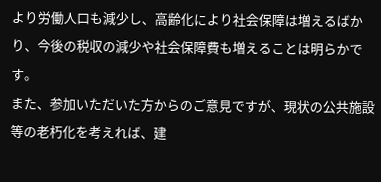より労働人口も減少し、高齢化により社会保障は増えるばかり、今後の税収の減少や社会保障費も増えることは明らかです。
また、参加いただいた方からのご意見ですが、現状の公共施設等の老朽化を考えれば、建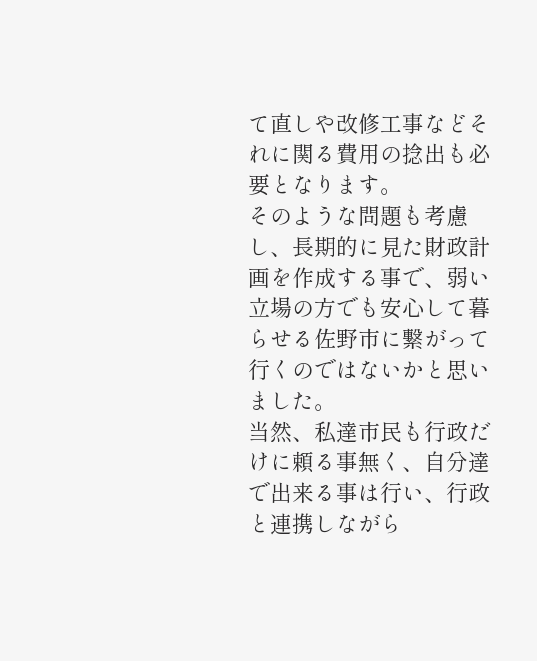て直しや改修工事などそれに関る費用の捻出も必要となります。
そのような問題も考慮し、長期的に見た財政計画を作成する事で、弱い立場の方でも安心して暮らせる佐野市に繋がって行くのではないかと思いました。
当然、私達市民も行政だけに頼る事無く、自分達で出来る事は行い、行政と連携しながら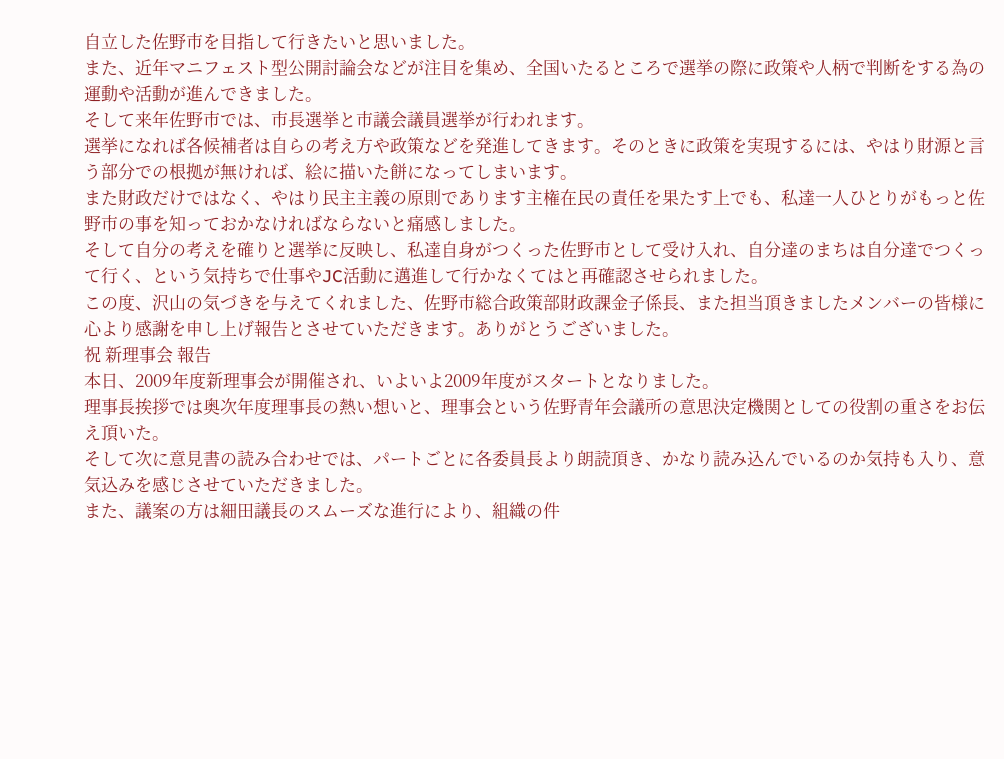自立した佐野市を目指して行きたいと思いました。
また、近年マニフェスト型公開討論会などが注目を集め、全国いたるところで選挙の際に政策や人柄で判断をする為の運動や活動が進んできました。
そして来年佐野市では、市長選挙と市議会議員選挙が行われます。
選挙になれば各候補者は自らの考え方や政策などを発進してきます。そのときに政策を実現するには、やはり財源と言う部分での根拠が無ければ、絵に描いた餅になってしまいます。
また財政だけではなく、やはり民主主義の原則であります主権在民の責任を果たす上でも、私達一人ひとりがもっと佐野市の事を知っておかなければならないと痛感しました。
そして自分の考えを確りと選挙に反映し、私達自身がつくった佐野市として受け入れ、自分達のまちは自分達でつくって行く、という気持ちで仕事やJC活動に邁進して行かなくてはと再確認させられました。
この度、沢山の気づきを与えてくれました、佐野市総合政策部財政課金子係長、また担当頂きましたメンバーの皆様に心より感謝を申し上げ報告とさせていただきます。ありがとうございました。
祝 新理事会 報告
本日、2009年度新理事会が開催され、いよいよ2009年度がスタートとなりました。
理事長挨拶では奥次年度理事長の熱い想いと、理事会という佐野青年会議所の意思決定機関としての役割の重さをお伝え頂いた。
そして次に意見書の読み合わせでは、パートごとに各委員長より朗読頂き、かなり読み込んでいるのか気持も入り、意気込みを感じさせていただきました。
また、議案の方は細田議長のスムーズな進行により、組織の件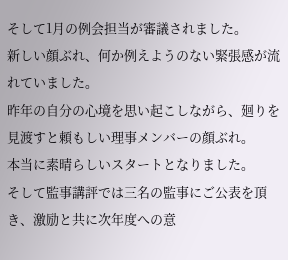そして1月の例会担当が審議されました。
新しい顔ぶれ、何か例えようのない緊張感が流れていました。
昨年の自分の心境を思い起こしながら、廻りを見渡すと頼もしい理事メンバーの顔ぶれ。
本当に素晴らしいスタートとなりました。
そして監事講評では三名の監事にご公表を頂き、激励と共に次年度への意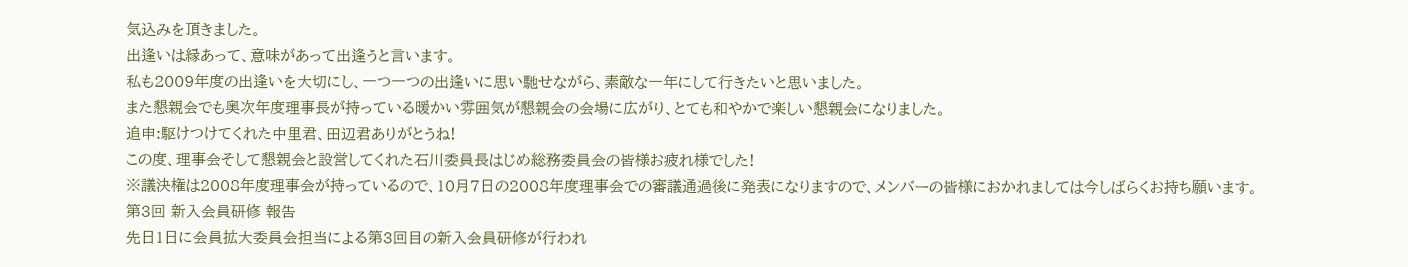気込みを頂きました。
出逢いは縁あって、意味があって出逢うと言います。
私も2009年度の出逢いを大切にし、一つ一つの出逢いに思い馳せながら、素敵な一年にして行きたいと思いました。
また懇親会でも奥次年度理事長が持っている暖かい雰囲気が懇親会の会場に広がり、とても和やかで楽しい懇親会になりました。
追申:駆けつけてくれた中里君、田辺君ありがとうね!
この度、理事会そして懇親会と設営してくれた石川委員長はじめ総務委員会の皆様お疲れ様でした!
※議決権は2008年度理事会が持っているので、10月7日の2008年度理事会での審議通過後に発表になりますので、メンバーの皆様におかれましては今しばらくお持ち願います。
第3回 新入会員研修 報告
先日1日に会員拡大委員会担当による第3回目の新入会員研修が行われ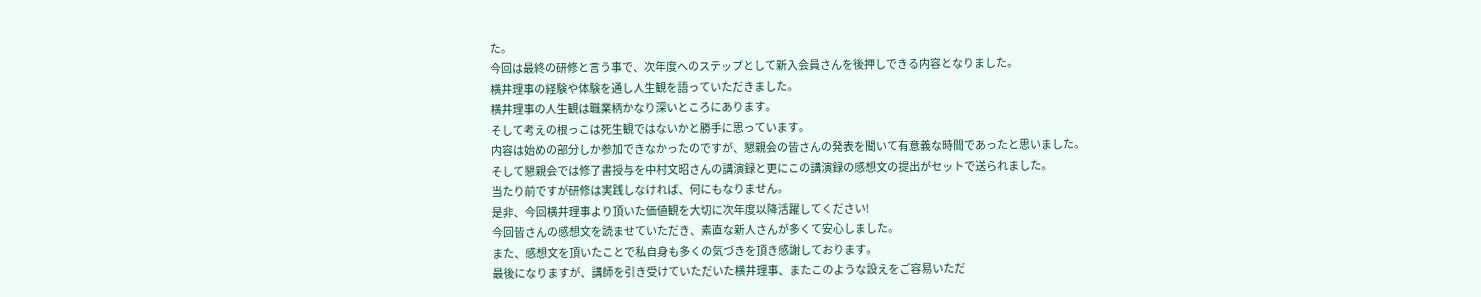た。
今回は最終の研修と言う事で、次年度へのステップとして新入会員さんを後押しできる内容となりました。
横井理事の経験や体験を通し人生観を語っていただきました。
横井理事の人生観は職業柄かなり深いところにあります。
そして考えの根っこは死生観ではないかと勝手に思っています。
内容は始めの部分しか参加できなかったのですが、懇親会の皆さんの発表を聞いて有意義な時間であったと思いました。
そして懇親会では修了書授与を中村文昭さんの講演録と更にこの講演録の感想文の提出がセットで送られました。
当たり前ですが研修は実践しなければ、何にもなりません。
是非、今回横井理事より頂いた価値観を大切に次年度以降活躍してください!
今回皆さんの感想文を読ませていただき、素直な新人さんが多くて安心しました。
また、感想文を頂いたことで私自身も多くの気づきを頂き感謝しております。
最後になりますが、講師を引き受けていただいた横井理事、またこのような設えをご容易いただ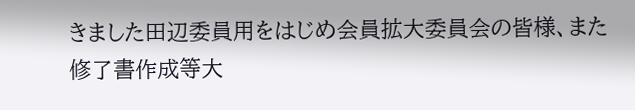きました田辺委員用をはじめ会員拡大委員会の皆様、また修了書作成等大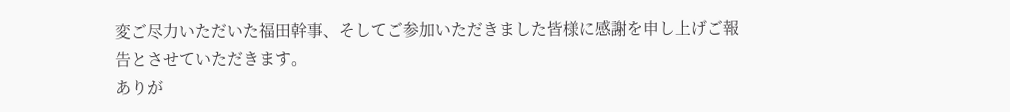変ご尽力いただいた福田幹事、そしてご参加いただきました皆様に感謝を申し上げご報告とさせていただきます。
ありが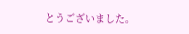とうございました。